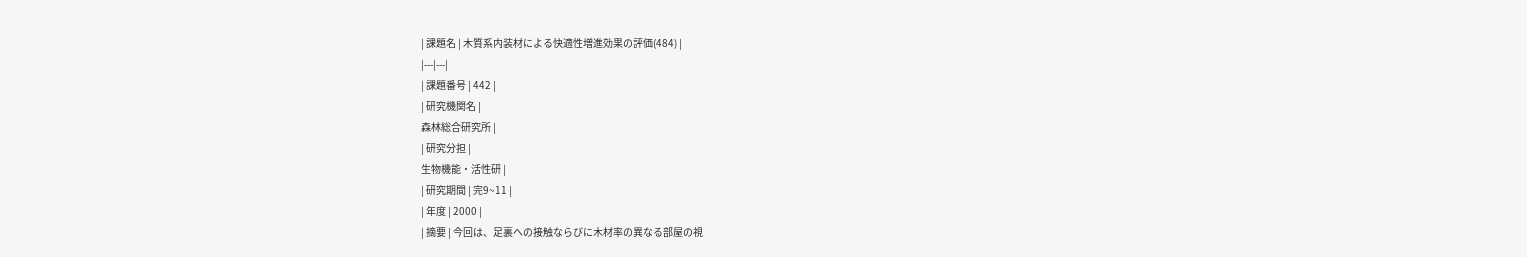| 課題名 | 木質系内装材による快適性増進効果の評価(484) |
|---|---|
| 課題番号 | 442 |
| 研究機関名 |
森林総合研究所 |
| 研究分担 |
生物機能・活性研 |
| 研究期間 | 完9~11 |
| 年度 | 2000 |
| 摘要 | 今回は、足裏への接触ならびに木材率の異なる部屋の視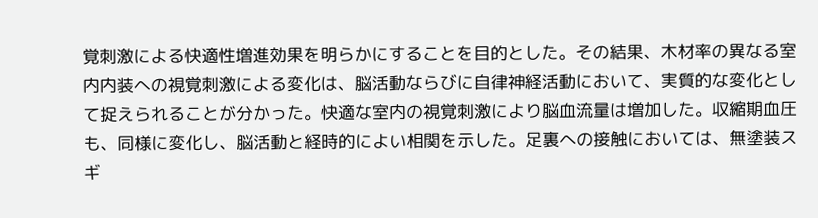覚刺激による快適性増進効果を明らかにすることを目的とした。その結果、木材率の異なる室内内装への視覚刺激による変化は、脳活動ならびに自律神経活動において、実質的な変化として捉えられることが分かった。快適な室内の視覚刺激により脳血流量は増加した。収縮期血圧も、同様に変化し、脳活動と経時的によい相関を示した。足裏への接触においては、無塗装スギ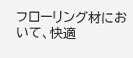フローリング材において、快適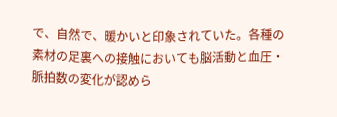で、自然で、暖かいと印象されていた。各種の素材の足裏への接触においても脳活動と血圧・脈拍数の変化が認めら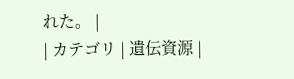れた。 |
| カテゴリ | 遺伝資源 |